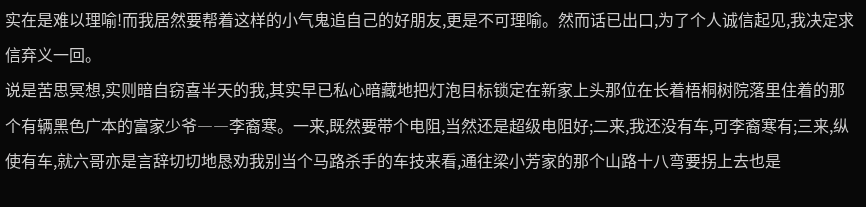实在是难以理喻!而我居然要帮着这样的小气鬼追自己的好朋友,更是不可理喻。然而话已出口,为了个人诚信起见,我决定求信弃义一回。
说是苦思冥想,实则暗自窃喜半天的我,其实早已私心暗藏地把灯泡目标锁定在新家上头那位在长着梧桐树院落里住着的那个有辆黑色广本的富家少爷――李裔寒。一来,既然要带个电阻,当然还是超级电阻好;二来,我还没有车,可李裔寒有;三来,纵使有车,就六哥亦是言辞切切地恳劝我别当个马路杀手的车技来看,通往梁小芳家的那个山路十八弯要拐上去也是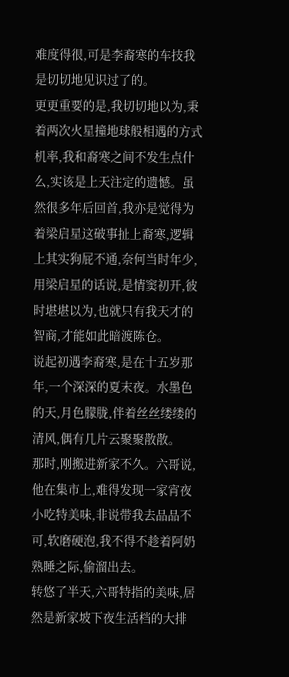难度得很,可是李裔寒的车技我是切切地见识过了的。
更更重要的是,我切切地以为,秉着两次火星撞地球般相遇的方式机率,我和裔寒之间不发生点什么,实该是上天注定的遗憾。虽然很多年后回首,我亦是觉得为着梁启星这破事扯上裔寒,逻辑上其实狗屁不通,奈何当时年少,用梁启星的话说,是情窦初开,彼时堪堪以为,也就只有我天才的智商,才能如此暗渡陈仓。
说起初遇李裔寒,是在十五岁那年,一个深深的夏末夜。水墨色的天,月色朦胧,伴着丝丝缕缕的清风,偶有几片云聚聚散散。
那时,刚搬进新家不久。六哥说,他在集市上,难得发现一家宵夜小吃特美味,非说带我去品品不可,软磨硬泡,我不得不趁着阿奶熟睡之际,偷溜出去。
转悠了半天,六哥特指的美味,居然是新家坡下夜生活档的大排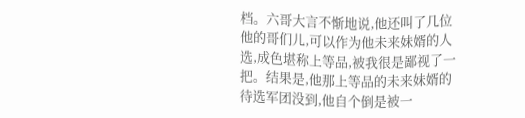档。六哥大言不惭地说,他还叫了几位他的哥们儿,可以作为他未来妹婿的人选,成色堪称上等品,被我很是鄙视了一把。结果是,他那上等品的未来妹婿的待选军团没到,他自个倒是被一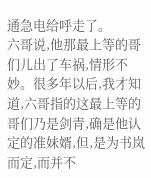通急电给呼走了。
六哥说,他那最上等的哥们儿出了车祸,情形不妙。很多年以后,我才知道,六哥指的这最上等的哥们乃是剑青,确是他认定的准妹婿,但,是为书岚而定,而并不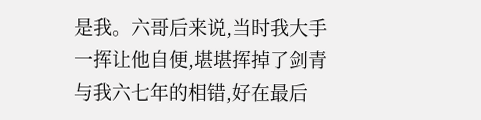是我。六哥后来说,当时我大手一挥让他自便,堪堪挥掉了剑青与我六七年的相错,好在最后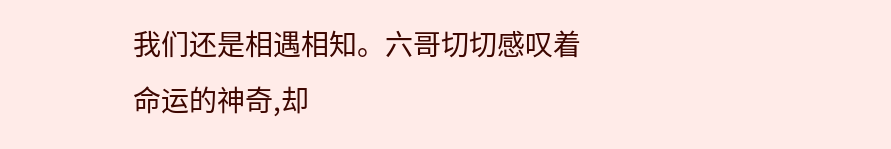我们还是相遇相知。六哥切切感叹着命运的神奇,却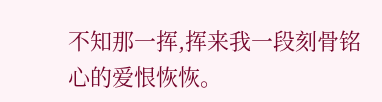不知那一挥,挥来我一段刻骨铭心的爱恨恢恢。